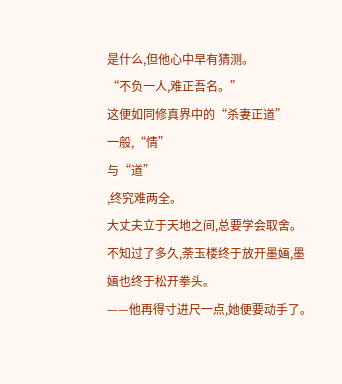是什么,但他心中早有猜测。
“不负一人,难正吾名。”
这便如同修真界中的“杀妻正道”
一般,“情”
与“道”
,终究难两全。
大丈夫立于天地之间,总要学会取舍。
不知过了多久,荼玉楼终于放开墨婳,墨婳也终于松开拳头。
——他再得寸进尺一点,她便要动手了。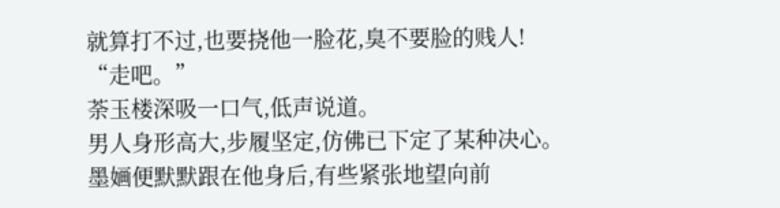就算打不过,也要挠他一脸花,臭不要脸的贱人!
“走吧。”
荼玉楼深吸一口气,低声说道。
男人身形高大,步履坚定,仿佛已下定了某种决心。
墨婳便默默跟在他身后,有些紧张地望向前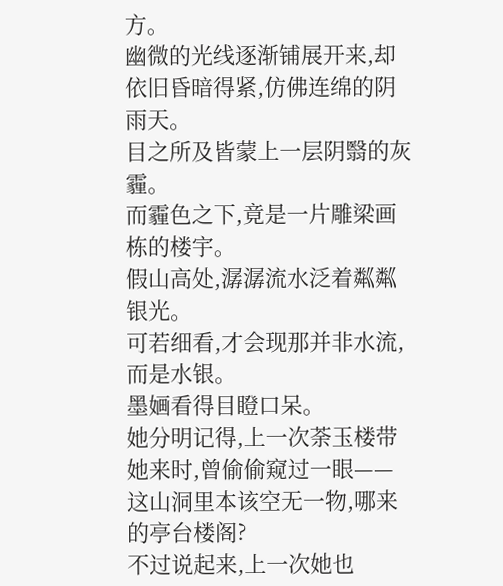方。
幽微的光线逐渐铺展开来,却依旧昏暗得紧,仿佛连绵的阴雨天。
目之所及皆蒙上一层阴翳的灰霾。
而霾色之下,竟是一片雕梁画栋的楼宇。
假山高处,潺潺流水泛着粼粼银光。
可若细看,才会现那并非水流,而是水银。
墨婳看得目瞪口呆。
她分明记得,上一次荼玉楼带她来时,曾偷偷窥过一眼——
这山洞里本该空无一物,哪来的亭台楼阁?
不过说起来,上一次她也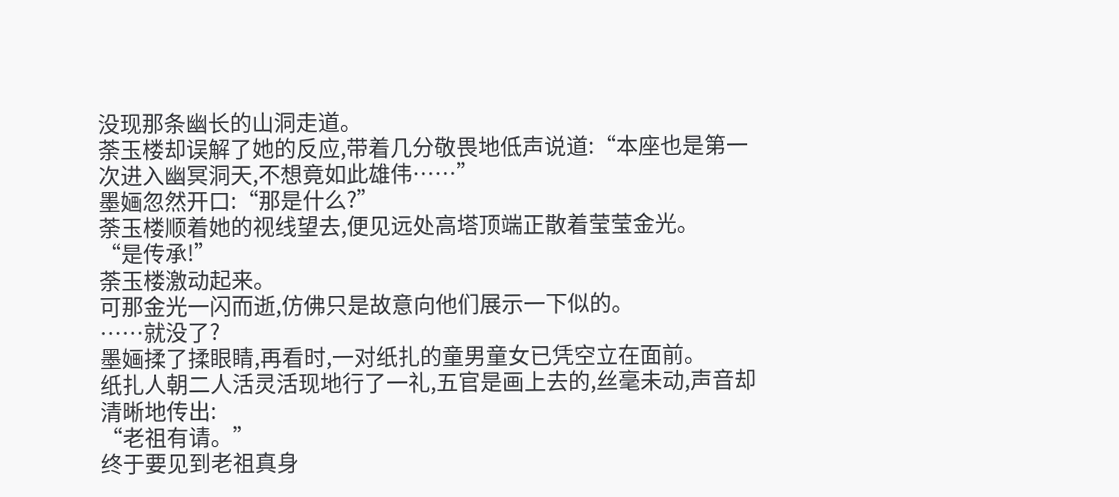没现那条幽长的山洞走道。
荼玉楼却误解了她的反应,带着几分敬畏地低声说道:“本座也是第一次进入幽冥洞天,不想竟如此雄伟……”
墨婳忽然开口:“那是什么?”
荼玉楼顺着她的视线望去,便见远处高塔顶端正散着莹莹金光。
“是传承!”
荼玉楼激动起来。
可那金光一闪而逝,仿佛只是故意向他们展示一下似的。
……就没了?
墨婳揉了揉眼睛,再看时,一对纸扎的童男童女已凭空立在面前。
纸扎人朝二人活灵活现地行了一礼,五官是画上去的,丝毫未动,声音却清晰地传出:
“老祖有请。”
终于要见到老祖真身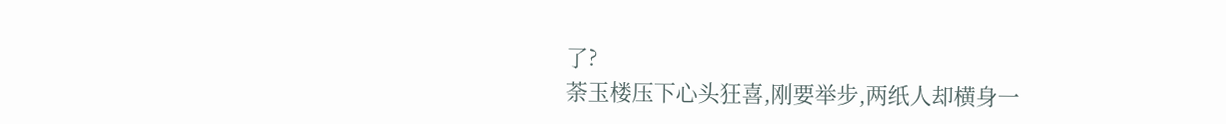了?
荼玉楼压下心头狂喜,刚要举步,两纸人却横身一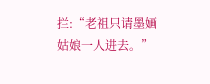拦:“老祖只请墨婳姑娘一人进去。”